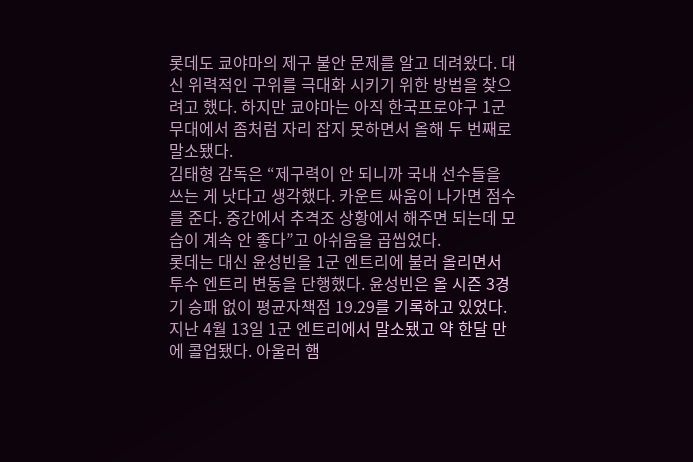롯데도 쿄야마의 제구 불안 문제를 알고 데려왔다. 대신 위력적인 구위를 극대화 시키기 위한 방법을 찾으려고 했다. 하지만 쿄야마는 아직 한국프로야구 1군 무대에서 좀처럼 자리 잡지 못하면서 올해 두 번째로 말소됐다.
김태형 감독은 “제구력이 안 되니까 국내 선수들을 쓰는 게 낫다고 생각했다. 카운트 싸움이 나가면 점수를 준다. 중간에서 추격조 상황에서 해주면 되는데 모습이 계속 안 좋다”고 아쉬움을 곱씹었다.
롯데는 대신 윤성빈을 1군 엔트리에 불러 올리면서 투수 엔트리 변동을 단행했다. 윤성빈은 올 시즌 3경기 승패 없이 평균자책점 19.29를 기록하고 있었다. 지난 4월 13일 1군 엔트리에서 말소됐고 약 한달 만에 콜업됐다. 아울러 햄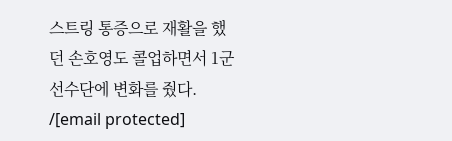스트링 통증으로 재활을 했던 손호영도 콜업하면서 1군 선수단에 변화를 줬다. /[email protected]